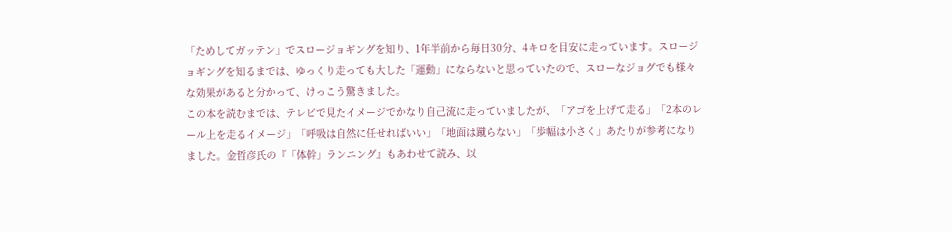「ためしてガッテン」でスロージョギングを知り、1年半前から毎日30分、4キロを目安に走っています。スロージョギングを知るまでは、ゆっくり走っても大した「運動」にならないと思っていたので、スローなジョグでも様々な効果があると分かって、けっこう驚きました。
この本を読むまでは、テレビで見たイメージでかなり自己流に走っていましたが、「アゴを上げて走る」「2本のレール上を走るイメージ」「呼吸は自然に任せればいい」「地面は蹴らない」「歩幅は小さく」あたりが参考になりました。金哲彦氏の『「体幹」ランニング』もあわせて読み、以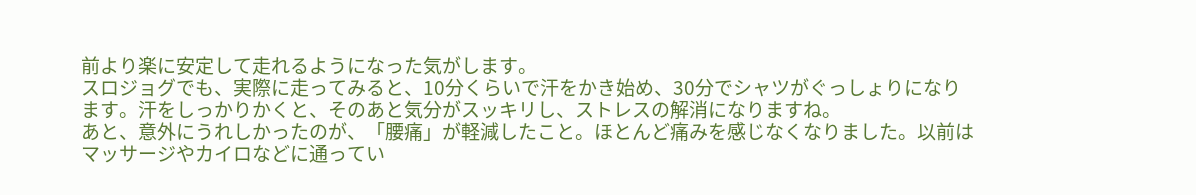前より楽に安定して走れるようになった気がします。
スロジョグでも、実際に走ってみると、10分くらいで汗をかき始め、30分でシャツがぐっしょりになります。汗をしっかりかくと、そのあと気分がスッキリし、ストレスの解消になりますね。
あと、意外にうれしかったのが、「腰痛」が軽減したこと。ほとんど痛みを感じなくなりました。以前はマッサージやカイロなどに通ってい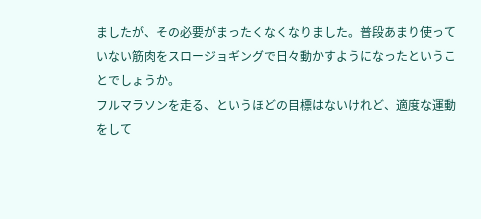ましたが、その必要がまったくなくなりました。普段あまり使っていない筋肉をスロージョギングで日々動かすようになったということでしょうか。
フルマラソンを走る、というほどの目標はないけれど、適度な運動をして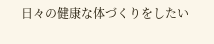日々の健康な体づくりをしたい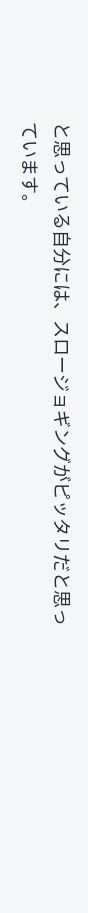と思っている自分には、スロージョギングがピッタリだと思っています。